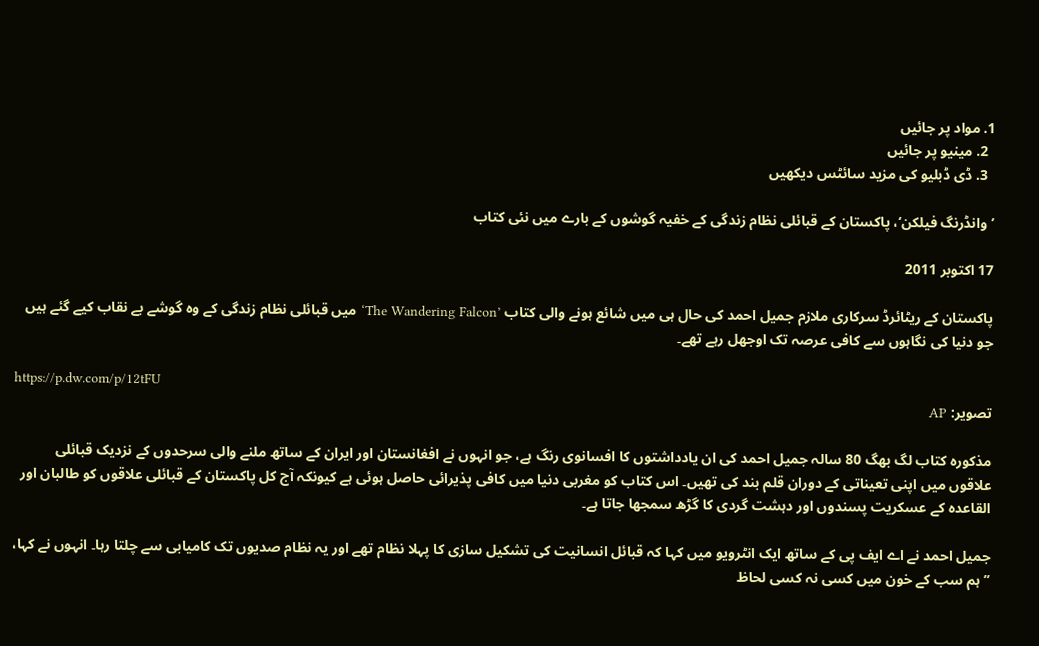1. مواد پر جائیں
  2. مینیو پر جائیں
  3. ڈی ڈبلیو کی مزید سائٹس دیکھیں

’وانڈرنگ فیلکن‘، پاکستان کے قبائلی نظام زندگی کے خفیہ گوشوں کے بارے میں نئی کتاب

17 اکتوبر 2011

پاکستان کے ریٹائرڈ سرکاری ملازم جمیل احمد کی حال ہی میں شائع ہونے والی کتاب ’The Wandering Falcon‘ میں قبائلی نظام زندگی کے وہ گوشے بے نقاب کیے گئے ہیں جو دنیا کی نگاہوں سے کافی عرصہ تک اوجھل رہے تھے۔

https://p.dw.com/p/12tFU
تصویر: AP

مذکورہ کتاب لگ بھگ 80 سالہ جمیل احمد کی ان یادداشتوں کا افسانوی رنگ ہے، جو انہوں نے افغانستان اور ایران کے ساتھ ملنے والی سرحدوں کے نزدیک قبائلی علاقوں میں اپنی تعیناتی کے دوران قلم بند کی تھیں۔ اس کتاب کو مغربی دنیا میں کافی پذیرائی حاصل ہوئی ہے کیونکہ آج کل پاکستان کے قبائلی علاقوں کو طالبان اور القاعدہ کے عسکریت پسندوں اور دہشت گردی کا گڑھ سمجھا جاتا ہے۔

جمیل احمد نے اے ایف پی کے ساتھ ایک انٹرویو میں کہا کہ قبائل انسانیت کی تشکیل سازی کا پہلا نظام تھے اور یہ نظام صدیوں تک کامیابی سے چلتا رہا۔ انہوں نے کہا، ’’ہم سب کے خون میں کسی نہ کسی لحاظ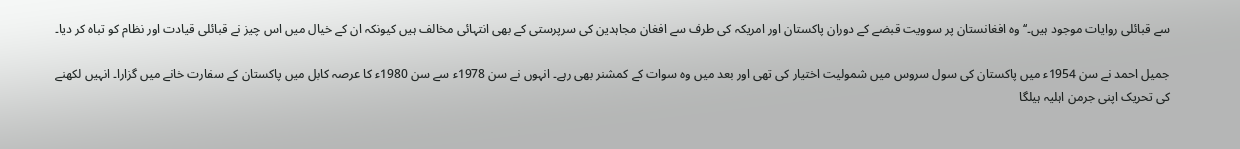سے قبائلی روایات موجود ہیں۔‘‘ وہ افغانستان پر سوویت قبضے کے دوران پاکستان اور امریکہ کی طرف سے افغان مجاہدین کی سرپرستی کے بھی انتہائی مخالف ہیں کیونکہ ان کے خیال میں اس چیز نے قبائلی قیادت اور نظام کو تباہ کر دیا۔

جمیل احمد نے سن 1954ء میں پاکستان کی سول سروس میں شمولیت اختیار کی تھی اور بعد میں وہ سوات کے کمشنر بھی رہے۔ انہوں نے سن 1978ء سے سن 1980ء کا عرصہ کابل میں پاکستان کے سفارت خانے میں گزارا۔ انہیں لکھنے کی تحریک اپنی جرمن اہلیہ ہیلگا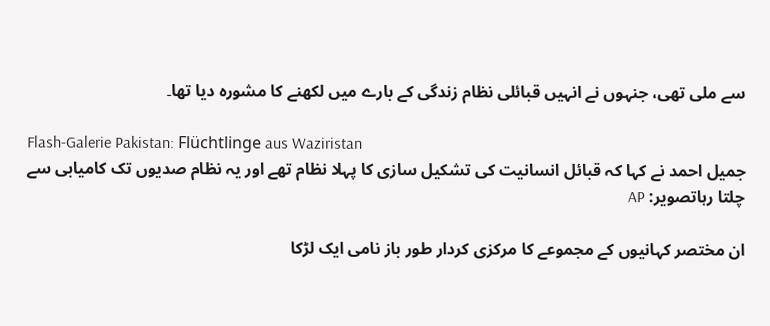سے ملی تھی، جنہوں نے انہیں قبائلی نظام زندگی کے بارے میں لکھنے کا مشورہ دیا تھا۔

Flash-Galerie Pakistan: Flüchtlinge aus Waziristan
جمیل احمد نے کہا کہ قبائل انسانیت کی تشکیل سازی کا پہلا نظام تھے اور یہ نظام صدیوں تک کامیابی سے چلتا رہاتصویر: AP

ان مختصر کہانیوں کے مجموعے کا مرکزی کردار طور باز نامی ایک لڑکا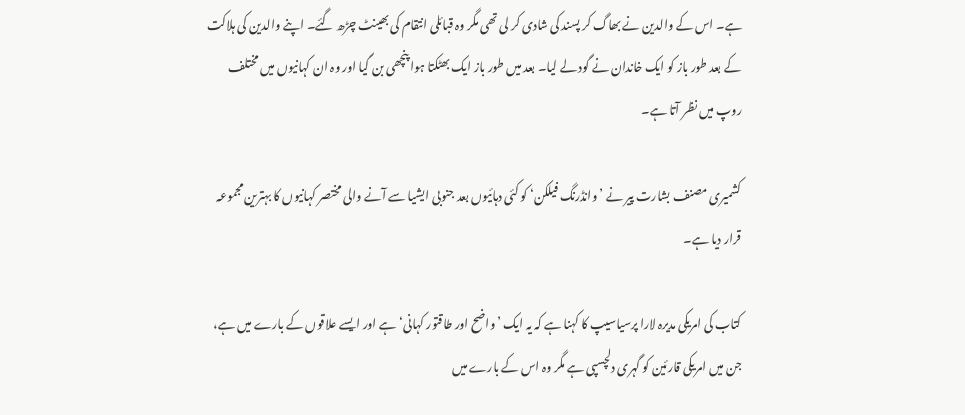ہے۔ اس کے والدین نے بھاگ کر پسند کی شادی کر لی تھی مگر وہ قبائلی انتقام کی بھینٹ چڑھ گئے۔ اپنے والدین کی ہلاکت کے بعد طور باز کو ایک خاندان نے گود لے لیا۔ بعد میں طور باز ایک بھٹکتا ہوا پنچھی بن گیا اور وہ ان کہانیوں میں مختلف روپ میں نظر آتا ہے۔

کشمیری مصنف بشارت پیر نے ’وانڈرنگ فیلکن‘ کو کئی دہائیوں بعد جنوبی ایشیا سے آنے والی مختصر کہانیوں کا بہترین مجموعہ قرار دیا ہے۔

کتاب کی امریکی مدیرہ لارا پرسیاسیپ کا کہنا ہے کہ یہ ایک ’واضح اور طاقتور کہانی‘ ہے اور ایسے علاقوں کے بارے میں ہے، جن میں امریکی قارئین کو گہری دلچسپی ہے مگر وہ اس کے بارے میں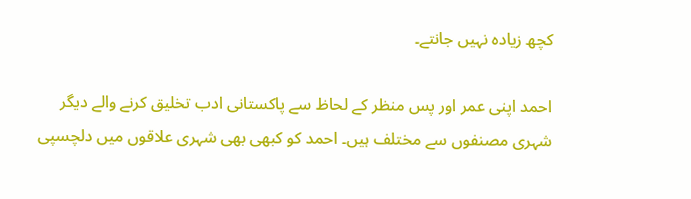کچھ زیادہ نہیں جانتے۔

احمد اپنی عمر اور پس منظر کے لحاظ سے پاکستانی ادب تخلیق کرنے والے دیگر شہری مصنفوں سے مختلف ہیں۔ احمد کو کبھی بھی شہری علاقوں میں دلچسپی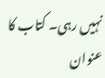نہیں رہی۔ کتاب کا عنوان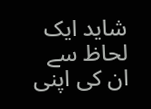شاید ایک لحاظ سے ان کی اپنی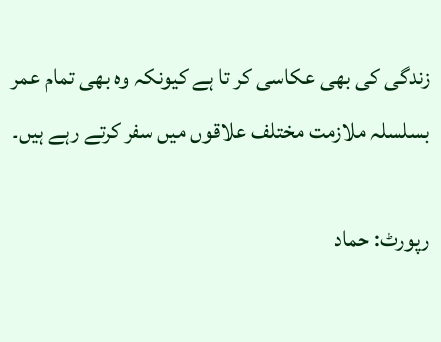زندگی کی بھی عکاسی کر تا ہے کیونکہ وہ بھی تمام عمر بسلسلہ ملازمت مختلف علاقوں میں سفر کرتے رہے ہیں۔

رپورٹ: حماد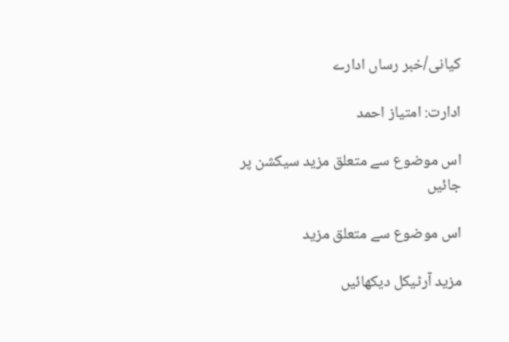کیانی/خبر رساں ادارے

ادارت: امتیاز احمد

اس موضوع سے متعلق مزید سیکشن پر جائیں

اس موضوع سے متعلق مزید

مزید آرٹیکل دیکھائیں